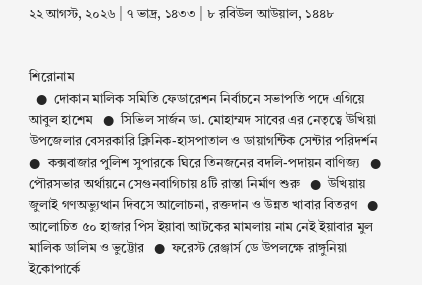২২ আগস্ট, ২০২৬ | ৭ ভাদ্র, ১৪৩৩ | ৮ রবিউল আউয়াল, ১৪৪৮


শিরোনাম
  ●  দোকান মালিক সমিতি ফেডারেশন নির্বাচনে সভাপতি পদে এগিয়ে আবুল হাশেম   ●  সিভিল সার্জন ডা. মোহাম্মদ সাবের এর নেতৃত্বে উখিয়া উপজেলার বেসরকারি ক্লিনিক-হাসপাতাল ও ডায়াগন্টিক সেন্টার পরিদর্শন   ●  কক্সবাজার পুলিশ সুপারকে ঘিরে তিনজনের বদলি-পদায়ন বাণিজ্য   ●  পৌরসভার অর্থায়নে সেগুনবাগিচায় ৪টি রাস্তা নির্মাণ শুরু   ●  উখিয়ায় জুলাই গণঅভ্যুত্থান দিবসে আলোচনা, রক্তদান ও উন্নত খাবার বিতরণ   ●  আলোচিত ৫০ হাজার পিস ইয়াবা আটকের মামলায় নাম নেই ইয়াবার মুল মালিক ডালিম ও ভুট্টোর   ●  ফরেস্ট রেঞ্জার্স ডে উপলক্ষে রাঙ্গুনিয়া ইকোপার্কে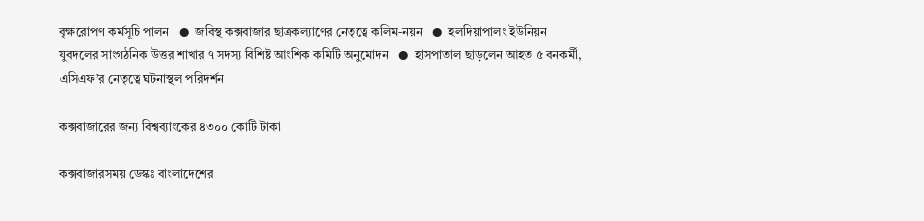বৃক্ষরোপণ কর্মসূচি পালন   ●  জবিস্থ কক্সবাজার ছাত্রকল্যাণের নেতৃত্বে কলিম-নয়ন   ●  হলদিয়াপালং ইউনিয়ন যুবদলের সাংগঠনিক উত্তর শাখার ৭ সদস্য বিশিষ্ট আংশিক কমিটি অনুমোদন   ●  হাসপাতাল ছাড়লেন আহত ৫ বনকর্মী, এসিএফ’র নেতৃত্বে ঘটনাস্থল পরিদর্শন

কক্সবাজারের জন্য বিশ্বব্যাংকের ৪৩০০ কোটি টাকা

কক্সবাজারসময় ডেস্কঃ বাংলাদেশের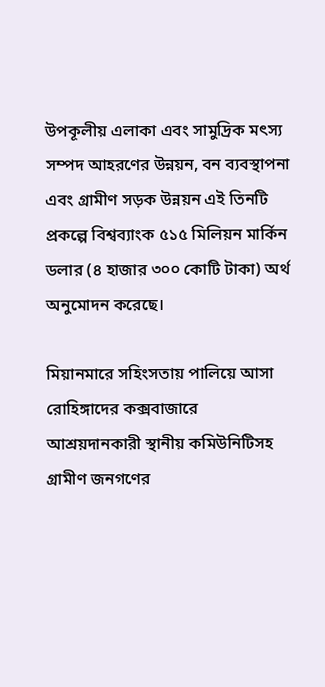উপকূলীয় এলাকা এবং সামুদ্রিক মৎস্য সম্পদ আহরণের উন্নয়ন, বন ব্যবস্থাপনা এবং গ্রামীণ সড়ক উন্নয়ন এই তিনটি প্রকল্পে বিশ্বব্যাংক ৫১৫ মিলিয়ন মার্কিন ডলার (৪ হাজার ৩০০ কোটি টাকা) অর্থ অনুমোদন করেছে।

মিয়ানমারে সহিংসতায় পালিয়ে আসা রোহিঙ্গাদের কক্সবাজারে আশ্রয়দানকারী স্থানীয় কমিউনিটিসহ গ্রামীণ জনগণের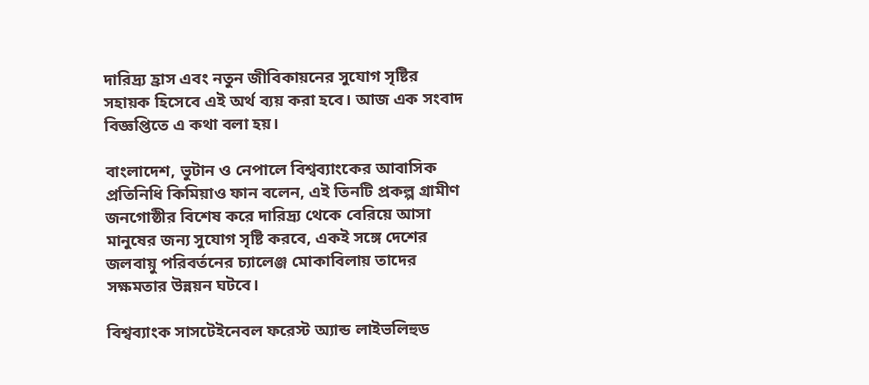দারিদ্র্য হ্রাস এবং নতুন জীবিকায়নের সুযোগ সৃষ্টির সহায়ক হিসেবে এই অর্থ ব্যয় করা হবে। আজ এক সংবাদ বিজ্ঞপ্তিতে এ কথা বলা হয়।

বাংলাদেশ, ভুটান ও নেপালে বিশ্বব্যাংকের আবাসিক প্রতিনিধি কিমিয়াও ফান বলেন, এই তিনটি প্রকল্প গ্রামীণ জনগোষ্ঠীর বিশেষ করে দারিদ্র্য থেকে বেরিয়ে আসা মানুষের জন্য সুযোগ সৃষ্টি করবে, একই সঙ্গে দেশের জলবায়ু পরিবর্তনের চ্যালেঞ্জ মোকাবিলায় তাদের সক্ষমতার উন্নয়ন ঘটবে।

বিশ্বব্যাংক সাসটেইনেবল ফরেস্ট অ্যান্ড লাইভলিহুড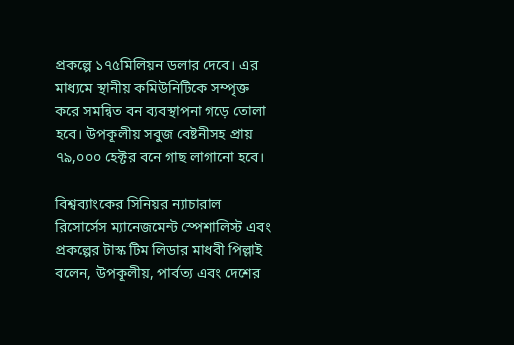প্রকল্পে ১৭৫মিলিয়ন ডলার দেবে। এর মাধ্যমে স্থানীয় কমিউনিটিকে সম্পৃক্ত করে সমন্বিত বন ব্যবস্থাপনা গড়ে তোলা হবে। উপকূলীয় সবুজ বেষ্টনীসহ প্রায় ৭৯,০০০ হেক্টর বনে গাছ লাগানো হবে।

বিশ্বব্যাংকের সিনিয়র ন্যাচারাল রিসোর্সেস ম্যানেজমেন্ট স্পেশালিস্ট এবং প্রকল্পের টাস্ক টিম লিডার মাধবী পিল্লাই বলেন, উপকূলীয়, পার্বত্য এবং দেশের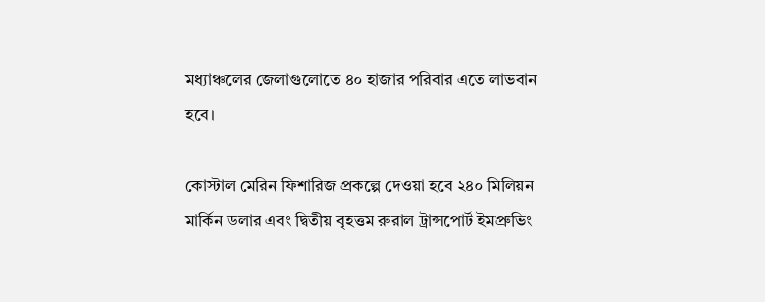মধ্যাঞ্চলের জেলাগুলোতে ৪০ হাজার পরিবার এতে লাভবান হবে।

কোস্টাল মেরিন ফিশারিজ প্রকল্পে দেওয়া হবে ২৪০ মিলিয়ন মার্কিন ডলার এবং দ্বিতীয় বৃহত্তম রুরাল ট্রান্সপোর্ট ইমপ্রুভিং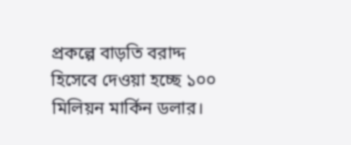প্রকল্পে বাড়তি বরাদ্দ হিসেবে দেওয়া হচ্ছে ১০০ মিলিয়ন মার্কিন ডলার।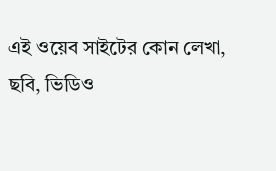এই ওয়েব সাইটের কোন লেখা, ছবি, ভিডিও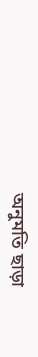অনুমতি ছাড়া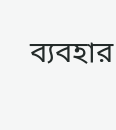ব্যবহার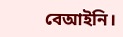বেআইনি।